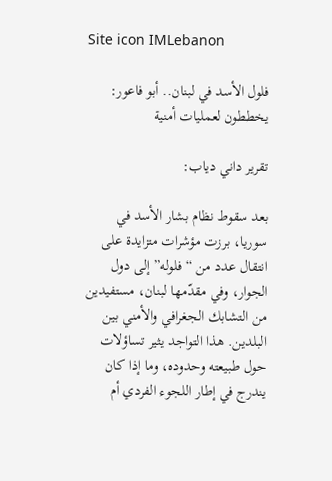Site icon IMLebanon

فلول الأسد في لبنان.. أبو فاعور: يخططون لعمليات أمنية

تقرير داني دياب:

بعد سقوط نظام بشار الأسد في سوريا، برزت مؤشرات متزايدة على انتقال عدد من “فلوله” إلى دول الجوار، وفي مقدّمها لبنان، مستفيدين من التشابك الجغرافي والأمني بين البلدين. هذا التواجد يثير تساؤلات حول طبيعته وحدوده، وما إذا كان يندرج في إطار اللجوء الفردي أم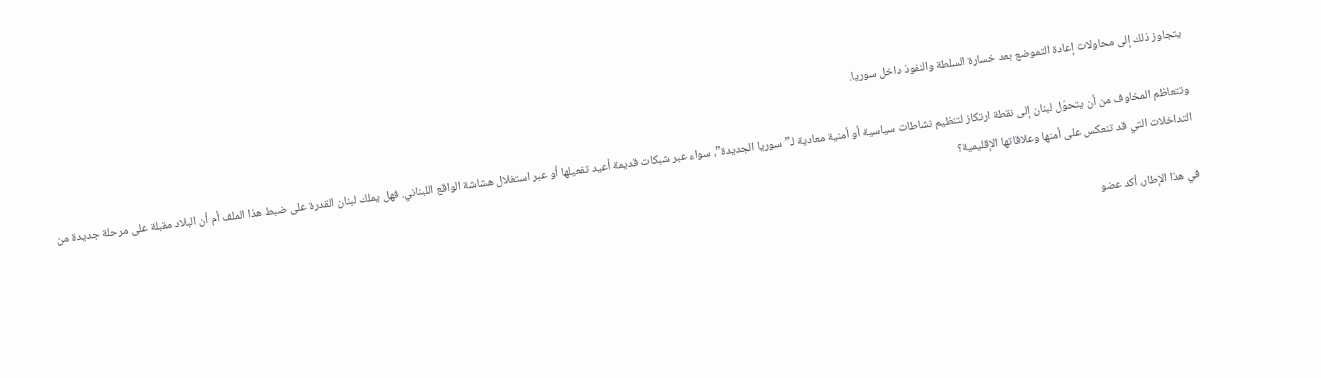يتجاوز ذلك إلى محاولات إعادة التموضع بعد خسارة السلطة والنفوذ داخل سوريا.

وتتعاظم المخاوف من أن يتحوّل لبنان إلى نقطة ارتكاز لتنظيم نشاطات سياسية أو أمنية معادية لـ”سوريا الجديدة”، سواء عبر شبكات قديمة أعيد تفعيلها أو عبر استغلال هشاشة الواقع اللبناني. فهل يملك لبنان القدرة على ضبط هذا الملف أم أن البلاد مقبلة على مرحلة جديدة من التداخلات التي قد تنعكس على أمنها وعلاقاتها الإقليمية؟

في هذا الإطار، أكد عضو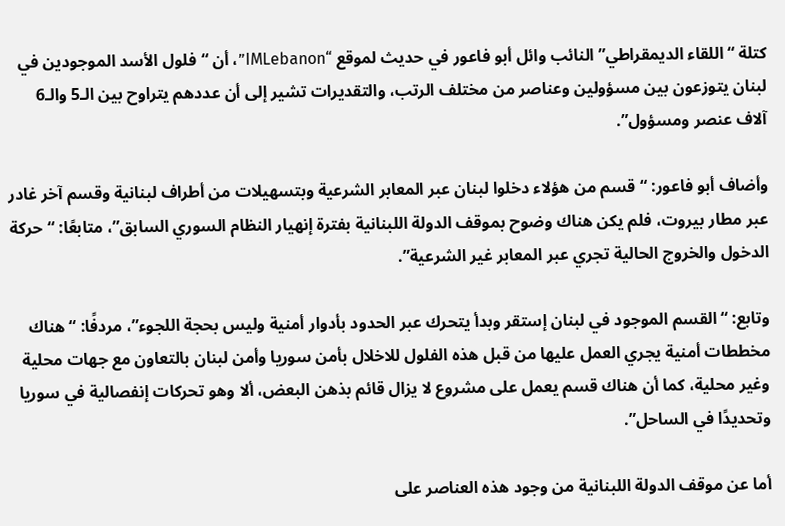كتلة “اللقاء الديمقراطي” النائب وائل أبو فاعور في حديث لموقع “IMLebanon”، أن “فلول الأسد الموجودين في لبنان يتوزعون بين مسؤولين وعناصر من مختلف الرتب، والتقديرات تشير إلى أن عددهم يتراوح بين الـ5 والـ6 آلاف عنصر ومسؤول”.

وأضاف أبو فاعور: “قسم من هؤلاء دخلوا لبنان عبر المعابر الشرعية وبتسهيلات من أطراف لبنانية وقسم آخر غادر عبر مطار بيروت، فلم يكن هناك وضوح بموقف الدولة اللبنانية بفترة إنهيار النظام السوري السابق”، متابعًا: “حركة الدخول والخروج الحالية تجري عبر المعابر غير الشرعية”.

وتابع: “القسم الموجود في لبنان إستقر وبدأ يتحرك عبر الحدود بأدوار أمنية وليس بحجة اللجوء”، مردفًا: “هناك مخططات أمنية يجري العمل عليها من قبل هذه الفلول للاخلال بأمن سوريا وأمن لبنان بالتعاون مع جهات محلية وغير محلية، كما أن هناك قسم يعمل على مشروع لا يزال قائم بذهن البعض، ألا وهو تحركات إنفصالية في سوريا وتحديدًا في الساحل”.

أما عن موقف الدولة اللبنانية من وجود هذه العناصر على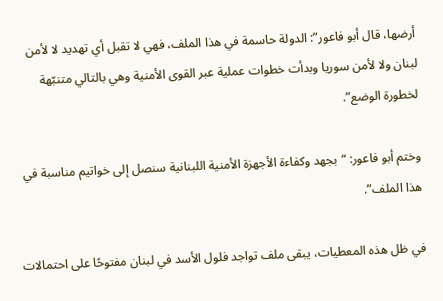أرضها، قال أبو فاعور”: الدولة حاسمة في هذا الملف، فهي لا تقبل أي تهديد لا لأمن لبنان ولا لأمن سوريا وبدأت خطوات عملية عبر القوى الأمنية وهي بالتالي متنبّهة لخطورة الوضع”.

وختم أبو فاعور: “بجهد وكفاءة الأجهزة الأمنية اللبنانية سنصل إلى خواتيم مناسبة في هذا الملف”.

في ظل هذه المعطيات، يبقى ملف تواجد فلول الأسد في لبنان مفتوحًا على احتمالات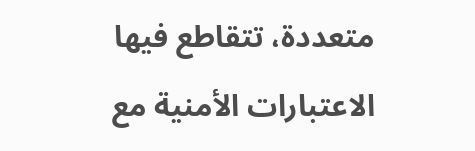متعددة، تتقاطع فيها الاعتبارات الأمنية مع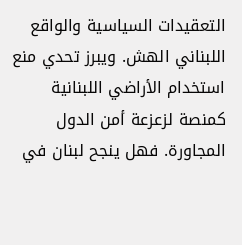التعقيدات السياسية والواقع اللبناني الهش. ويبرز تحدي منع استخدام الأراضي اللبنانية كمنصة لزعزعة أمن الدول المجاورة. فهل ينجح لبنان في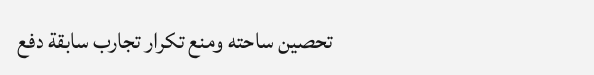تحصين ساحته ومنع تكرار تجارب سابقة دفع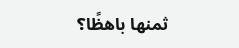ثمنها باهظًا؟